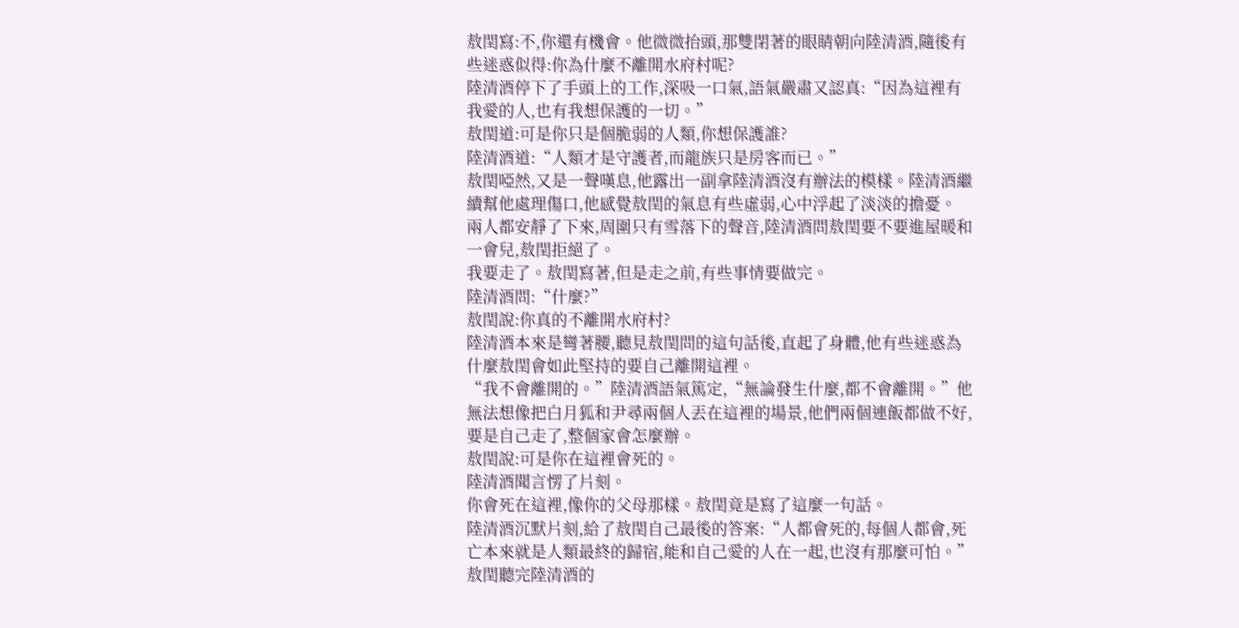敖閏寫:不,你還有機會。他微微抬頭,那雙閉著的眼睛朝向陸清酒,隨後有些迷惑似得:你為什麼不離開水府村呢?
陸清酒停下了手頭上的工作,深吸一口氣,語氣嚴肅又認真:“因為這裡有我愛的人,也有我想保護的一切。”
敖閏道:可是你只是個脆弱的人類,你想保護誰?
陸清酒道:“人類才是守護者,而龍族只是房客而已。”
敖閏啞然,又是一聲嘆息,他露出一副拿陸清酒沒有辦法的模樣。陸清酒繼續幫他處理傷口,他感覺敖閏的氣息有些虛弱,心中浮起了淡淡的擔憂。
兩人都安靜了下來,周圍只有雪落下的聲音,陸清酒問敖閏要不要進屋暖和一會兒,敖閏拒絕了。
我要走了。敖閏寫著,但是走之前,有些事情要做完。
陸清酒問:“什麼?”
敖閏說:你真的不離開水府村?
陸清酒本來是彎著腰,聽見敖閏問的這句話後,直起了身體,他有些迷惑為什麼敖閏會如此堅持的要自己離開這裡。
“我不會離開的。”陸清酒語氣篤定,“無論發生什麼,都不會離開。”他無法想像把白月狐和尹尋兩個人丟在這裡的場景,他們兩個連飯都做不好,要是自己走了,整個家會怎麼辦。
敖閏說:可是你在這裡會死的。
陸清酒聞言愣了片刻。
你會死在這裡,像你的父母那樣。敖閏竟是寫了這麼一句話。
陸清酒沉默片刻,給了敖閏自己最後的答案:“人都會死的,每個人都會,死亡本來就是人類最終的歸宿,能和自己愛的人在一起,也沒有那麼可怕。”
敖閏聽完陸清酒的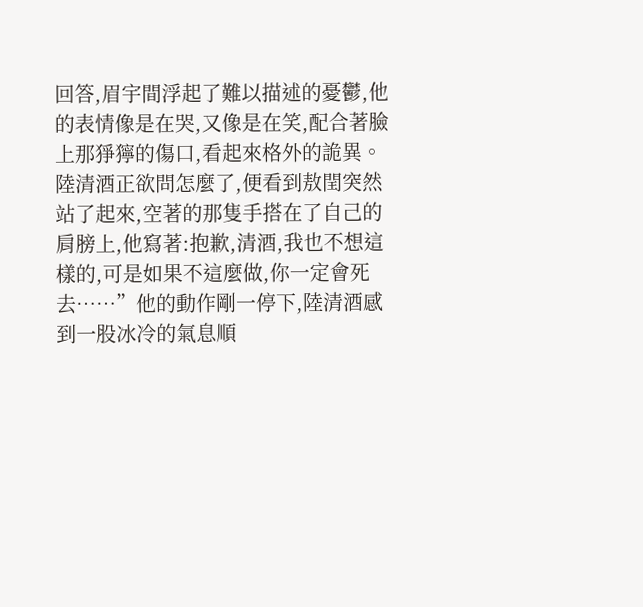回答,眉宇間浮起了難以描述的憂鬱,他的表情像是在哭,又像是在笑,配合著臉上那猙獰的傷口,看起來格外的詭異。
陸清酒正欲問怎麼了,便看到敖閏突然站了起來,空著的那隻手搭在了自己的肩膀上,他寫著:抱歉,清酒,我也不想這樣的,可是如果不這麼做,你一定會死去……”他的動作剛一停下,陸清酒感到一股冰冷的氣息順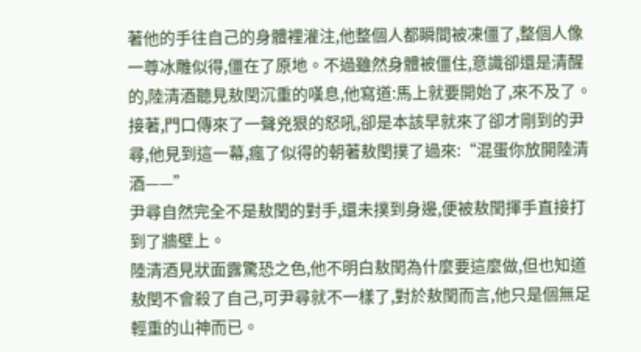著他的手往自己的身體裡灌注,他整個人都瞬間被凍僵了,整個人像一尊冰雕似得,僵在了原地。不過雖然身體被僵住,意識卻還是清醒的,陸清酒聽見敖閏沉重的嘆息,他寫道:馬上就要開始了,來不及了。
接著,門口傳來了一聲兇狠的怒吼,卻是本該早就來了卻才剛到的尹尋,他見到這一幕,瘋了似得的朝著敖閏撲了過來:“混蛋你放開陸清酒——”
尹尋自然完全不是敖閏的對手,還未撲到身邊,便被敖閏揮手直接打到了牆壁上。
陸清酒見狀面露驚恐之色,他不明白敖閏為什麼要這麼做,但也知道敖閏不會殺了自己,可尹尋就不一樣了,對於敖閏而言,他只是個無足輕重的山神而已。